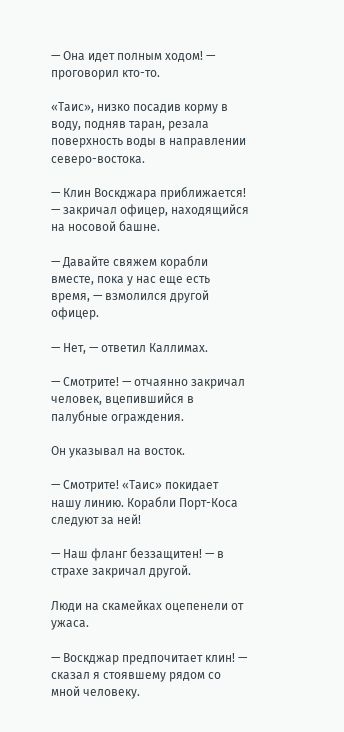— Она идет полным ходом! — проговорил кто-то.

«Таис», низко посадив корму в воду, подняв таран, резала поверхность воды в направлении северо-востока.

— Клин Воскджара приближается! — закричал офицер, находящийся на носовой башне.

— Давайте свяжем корабли вместе, пока у нас еще есть время, — взмолился другой офицер.

— Нет, — ответил Каллимах.

— Смотрите! — отчаянно закричал человек, вцепившийся в палубные ограждения.

Он указывал на восток.

— Смотрите! «Таис» покидает нашу линию. Корабли Порт-Коса следуют за ней!

— Наш фланг беззащитен! — в страхе закричал другой.

Люди на скамейках оцепенели от ужаса.

— Воскджар предпочитает клин! — сказал я стоявшему рядом со мной человеку.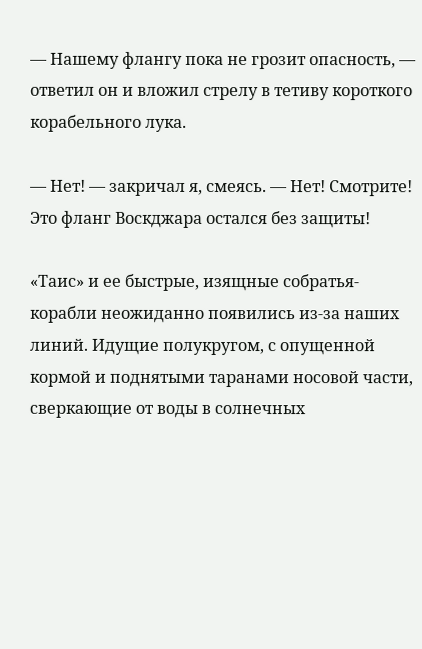— Нашему флангу пока не грозит опасность, — ответил он и вложил стрелу в тетиву короткого корабельного лука.

— Нет! — закричал я, смеясь. — Нет! Смотрите! Это фланг Воскджара остался без защиты!

«Таис» и ее быстрые, изящные собратья-корабли неожиданно появились из-за наших линий. Идущие полукругом, с опущенной кормой и поднятыми таранами носовой части, сверкающие от воды в солнечных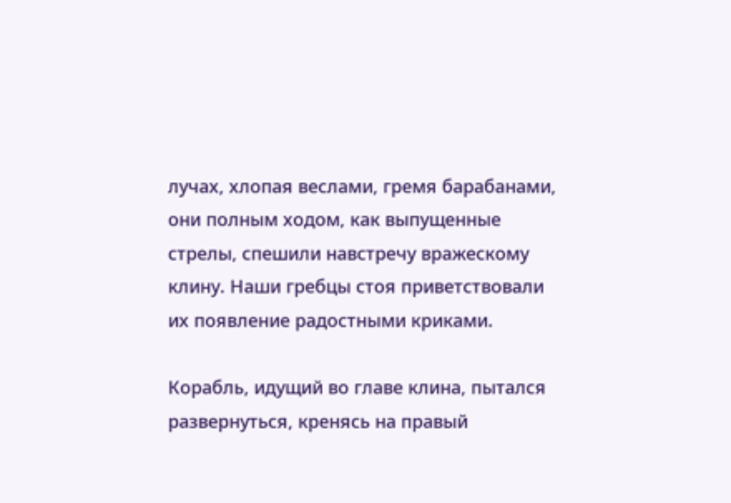лучах, хлопая веслами, гремя барабанами, они полным ходом, как выпущенные стрелы, спешили навстречу вражескому клину. Наши гребцы стоя приветствовали их появление радостными криками.

Корабль, идущий во главе клина, пытался развернуться, кренясь на правый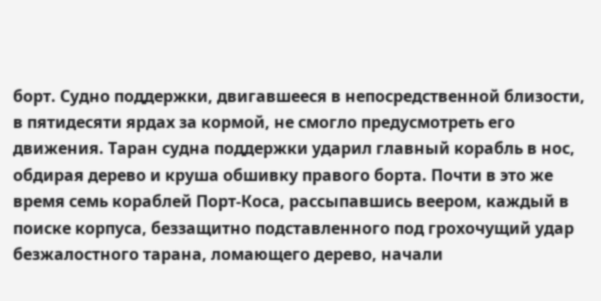борт. Судно поддержки, двигавшееся в непосредственной близости, в пятидесяти ярдах за кормой, не смогло предусмотреть его движения. Таран судна поддержки ударил главный корабль в нос, обдирая дерево и круша обшивку правого борта. Почти в это же время семь кораблей Порт-Коса, рассыпавшись веером, каждый в поиске корпуса, беззащитно подставленного под грохочущий удар безжалостного тарана, ломающего дерево, начали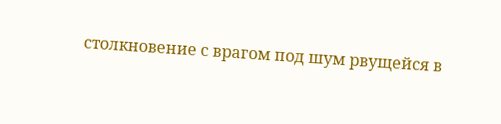столкновение с врагом под шум рвущейся в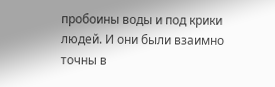пробоины воды и под крики людей. И они были взаимно точны в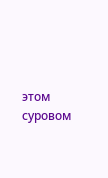этом суровом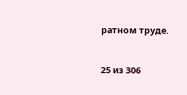ратном труде.



25 из 306